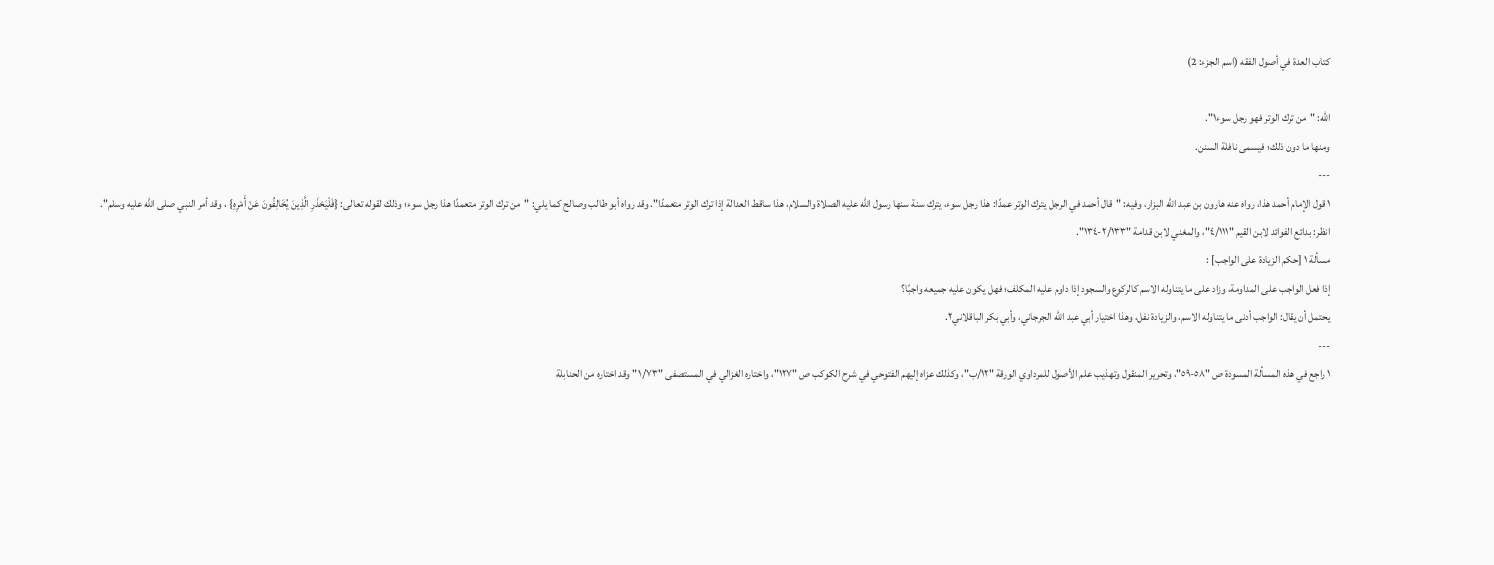كتاب العدة في أصول الفقه (اسم الجزء: 2)

الله: "من ترك الوتر فهو رجل سوء١".
ومنها ما دون ذلك؛ فيسمى نافلة السنن.
---
١ قول الإمام أحمد هذا، رواه عنه هارون بن عبد الله البزار، وفيه: "قال أحمد في الرجل يترك الوتر عمدًا: هذا رجل سوء، يترك سنة سنها رسول الله عليه الصلاة والسلام، هذا ساقط العدالة إذا ترك الوتر متعمدًا". وقد رواه أبو طالب وصالح كما يلي: "من ترك الوتر متعمدًا هذا رجل سوء؛ وذلك لقوله تعالى: {فَلْيَحْذَرِ الَّذِينَ يُخَالِفُونَ عَنْ أَمْرِهِ} ، وقد أمر النبي صلى الله عليه وسلم".
انظر: بدائع الفوائد لابن القيم "٤/١١١"، والمغني لابن قدامة "٢/١٣٣-١٣٤".
مسألة ١ [حكم الزيادة على الواجب] :
إذا فعل الواجب على المداومة، وزاد على ما يتناوله الاسم كالركوع والسجود إذا داوم عليه المكلف؛ فهل يكون عليه جميعه واجبًا؟
يحتمل أن يقال: الواجب أدنى ما يتناوله الاسم، والزيادة نفل، وهذا اختيار أبي عبد الله الجرجاني، وأبي بكر الباقلاني٢.
---
١ راجع في هذه المسألة المسودة ص "٥٨-٥٩"، وتحرير المنقول وتهذيب علم الأصول للمرداوي الورقة "١٢/ب"، وكذلك عزاه إليهم الفتوحي في شرح الكوكب ص "١٢٧"، واختاره الغزالي في المستصفى "١/٧٣" وقد اختاره من الحنابلة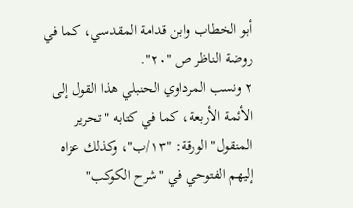أبو الخطاب وابن قدامة المقدسي، كما في روضة الناظر ص "٢٠".
٢ ونسب المرداوي الحنبلي هذا القول إلى الأئمة الأربعة، كما في كتابه "تحرير المنقول" الورقة: "١٣/ب"، وكذلك عزاه إليهم الفتوحي في "شرح الكوكب"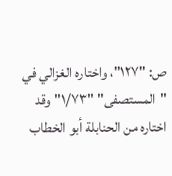ص: "١٢٧"، واختاره الغزالي في "المستصفى" "١/٧٣" وقد اختاره من الحنابلة أبو الخطاب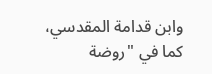وابن قدامة المقدسي، كما في "روضة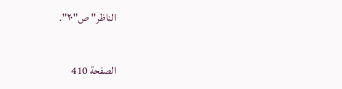الناظر" ص"٢٠".

الصفحة 410